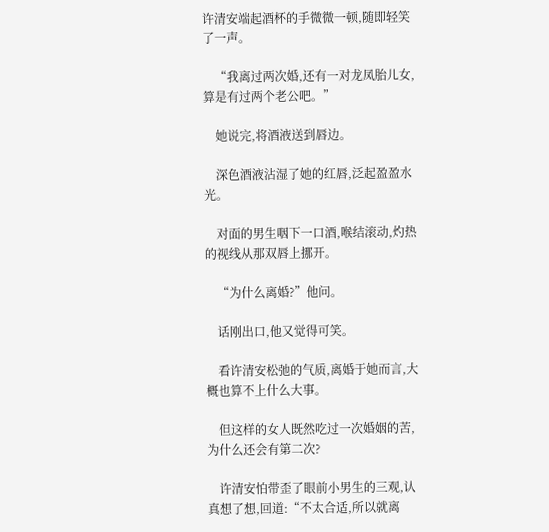许清安端起酒杯的手微微一顿,随即轻笑了一声。

    “我离过两次婚,还有一对龙凤胎儿女,算是有过两个老公吧。”

    她说完,将酒液送到唇边。

    深色酒液沾湿了她的红唇,泛起盈盈水光。

    对面的男生咽下一口酒,喉结滚动,灼热的视线从那双唇上挪开。

    “为什么离婚?”他问。

    话刚出口,他又觉得可笑。

    看许清安松弛的气质,离婚于她而言,大概也算不上什么大事。

    但这样的女人既然吃过一次婚姻的苦,为什么还会有第二次?

    许清安怕带歪了眼前小男生的三观,认真想了想,回道:“不太合适,所以就离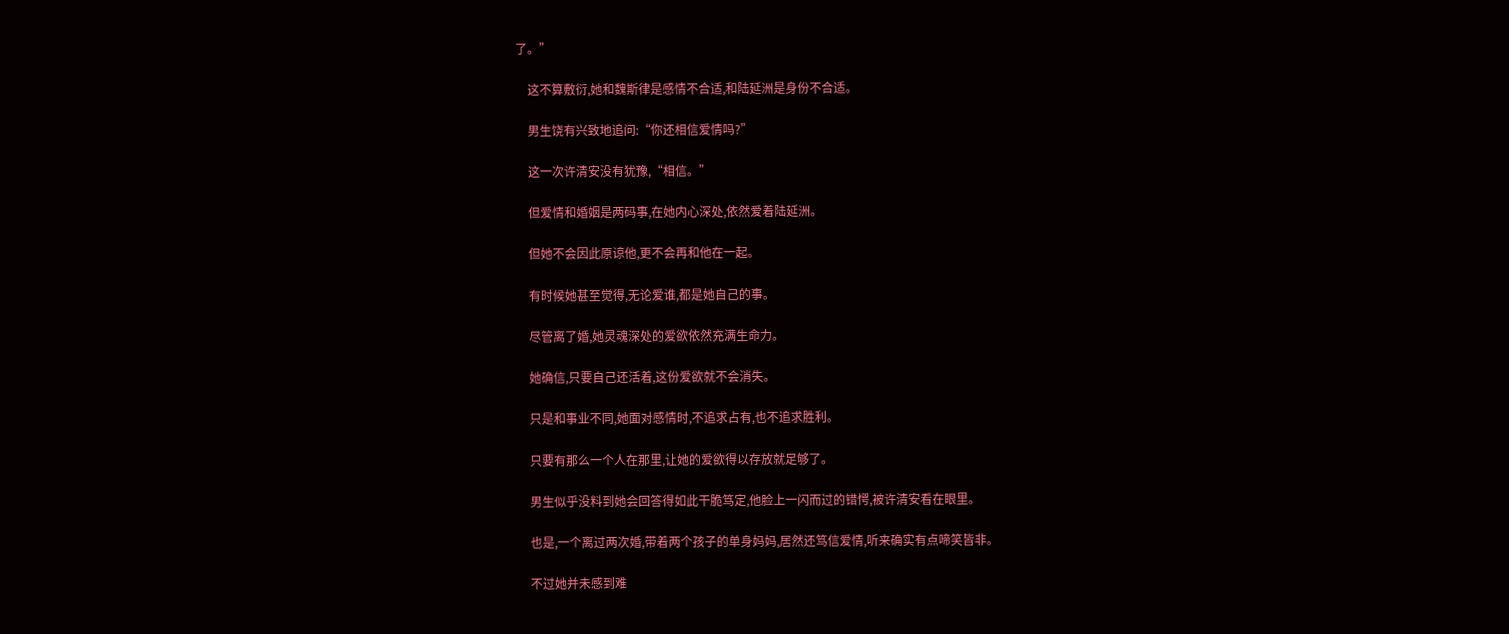了。”

    这不算敷衍,她和魏斯律是感情不合适,和陆延洲是身份不合适。

    男生饶有兴致地追问:“你还相信爱情吗?”

    这一次许清安没有犹豫,“相信。”

    但爱情和婚姻是两码事,在她内心深处,依然爱着陆延洲。

    但她不会因此原谅他,更不会再和他在一起。

    有时候她甚至觉得,无论爱谁,都是她自己的事。

    尽管离了婚,她灵魂深处的爱欲依然充满生命力。

    她确信,只要自己还活着,这份爱欲就不会消失。

    只是和事业不同,她面对感情时,不追求占有,也不追求胜利。

    只要有那么一个人在那里,让她的爱欲得以存放就足够了。

    男生似乎没料到她会回答得如此干脆笃定,他脸上一闪而过的错愕,被许清安看在眼里。

    也是,一个离过两次婚,带着两个孩子的单身妈妈,居然还笃信爱情,听来确实有点啼笑皆非。

    不过她并未感到难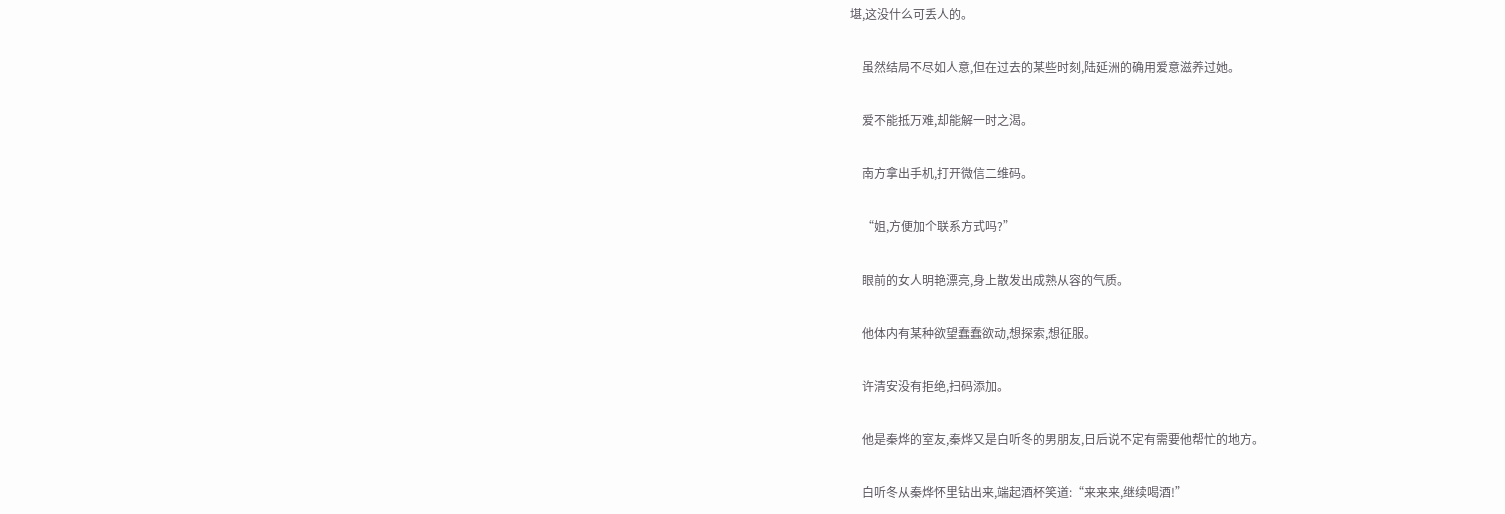堪,这没什么可丢人的。

    虽然结局不尽如人意,但在过去的某些时刻,陆延洲的确用爱意滋养过她。

    爱不能抵万难,却能解一时之渴。

    南方拿出手机,打开微信二维码。

    “姐,方便加个联系方式吗?”

    眼前的女人明艳漂亮,身上散发出成熟从容的气质。

    他体内有某种欲望蠢蠢欲动,想探索,想征服。

    许清安没有拒绝,扫码添加。

    他是秦烨的室友,秦烨又是白听冬的男朋友,日后说不定有需要他帮忙的地方。

    白听冬从秦烨怀里钻出来,端起酒杯笑道:“来来来,继续喝酒!”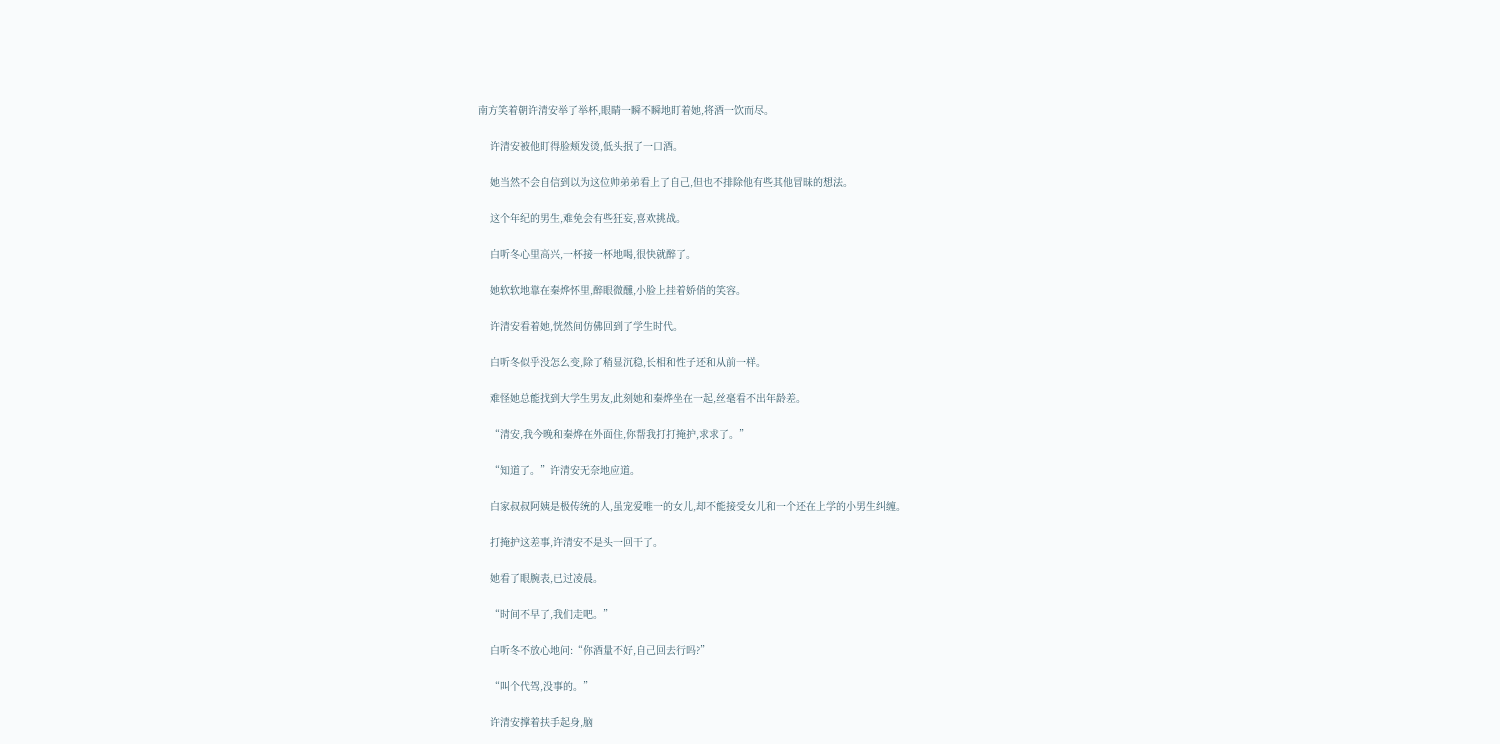南方笑着朝许清安举了举杯,眼睛一瞬不瞬地盯着她,将酒一饮而尽。

    许清安被他盯得脸颊发烫,低头抿了一口酒。

    她当然不会自信到以为这位帅弟弟看上了自己,但也不排除他有些其他冒昧的想法。

    这个年纪的男生,难免会有些狂妄,喜欢挑战。

    白听冬心里高兴,一杯接一杯地喝,很快就醉了。

    她软软地靠在秦烨怀里,醉眼微醺,小脸上挂着娇俏的笑容。

    许清安看着她,恍然间仿佛回到了学生时代。

    白听冬似乎没怎么变,除了稍显沉稳,长相和性子还和从前一样。

    难怪她总能找到大学生男友,此刻她和秦烨坐在一起,丝毫看不出年龄差。

    “清安,我今晚和秦烨在外面住,你帮我打打掩护,求求了。”

    “知道了。”许清安无奈地应道。

    白家叔叔阿姨是极传统的人,虽宠爱唯一的女儿,却不能接受女儿和一个还在上学的小男生纠缠。

    打掩护这差事,许清安不是头一回干了。

    她看了眼腕表,已过凌晨。

    “时间不早了,我们走吧。”

    白听冬不放心地问:“你酒量不好,自己回去行吗?”

    “叫个代驾,没事的。”

    许清安撑着扶手起身,脑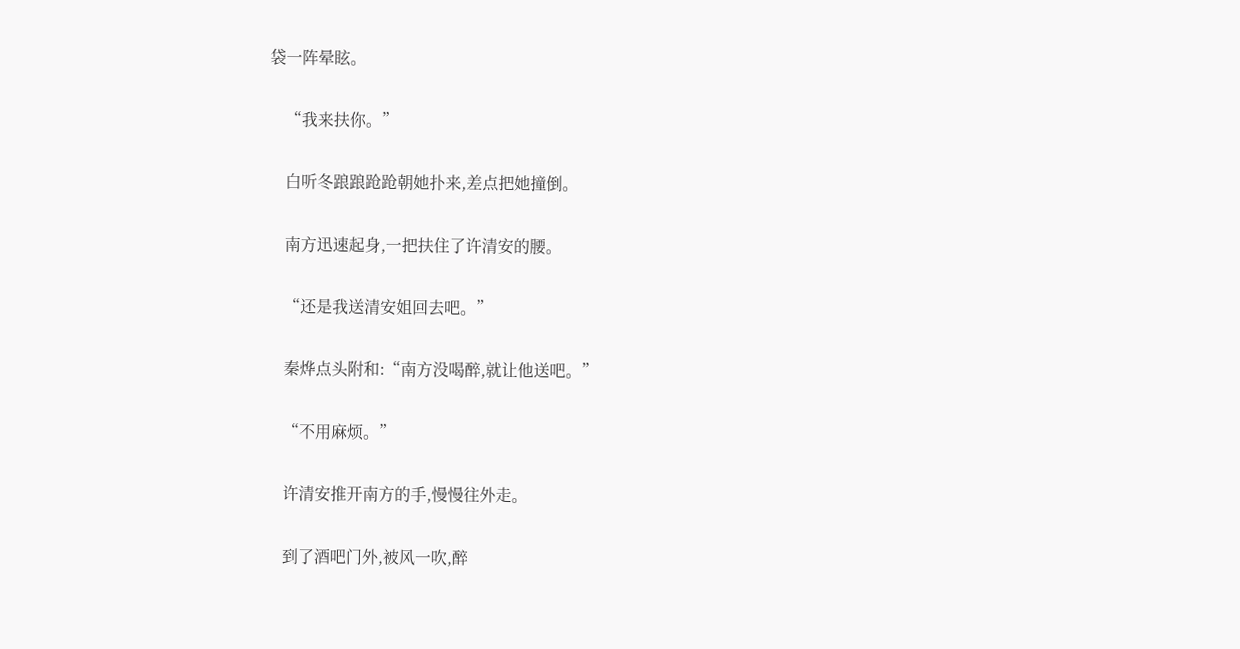袋一阵晕眩。

    “我来扶你。”

    白听冬踉踉跄跄朝她扑来,差点把她撞倒。

    南方迅速起身,一把扶住了许清安的腰。

    “还是我送清安姐回去吧。”

    秦烨点头附和:“南方没喝醉,就让他送吧。”

    “不用麻烦。”

    许清安推开南方的手,慢慢往外走。

    到了酒吧门外,被风一吹,醉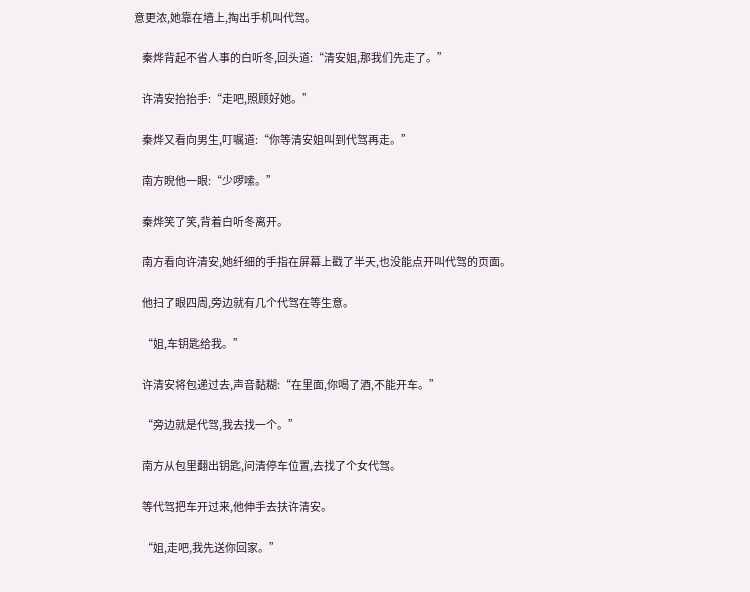意更浓,她靠在墙上,掏出手机叫代驾。

    秦烨背起不省人事的白听冬,回头道:“清安姐,那我们先走了。”

    许清安抬抬手:“走吧,照顾好她。”

    秦烨又看向男生,叮嘱道:“你等清安姐叫到代驾再走。”

    南方睨他一眼:“少啰嗦。”

    秦烨笑了笑,背着白听冬离开。

    南方看向许清安,她纤细的手指在屏幕上戳了半天,也没能点开叫代驾的页面。

    他扫了眼四周,旁边就有几个代驾在等生意。

    “姐,车钥匙给我。”

    许清安将包递过去,声音黏糊:“在里面,你喝了酒,不能开车。”

    “旁边就是代驾,我去找一个。”

    南方从包里翻出钥匙,问清停车位置,去找了个女代驾。

    等代驾把车开过来,他伸手去扶许清安。

    “姐,走吧,我先送你回家。”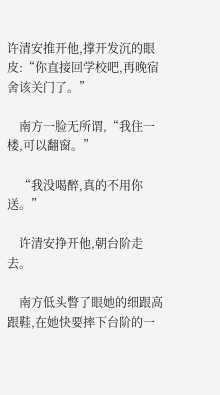许清安推开他,撑开发沉的眼皮:“你直接回学校吧,再晚宿舍该关门了。”

    南方一脸无所谓,“我住一楼,可以翻窗。”

    “我没喝醉,真的不用你送。”

    许清安挣开他,朝台阶走去。

    南方低头瞥了眼她的细跟高跟鞋,在她快要摔下台阶的一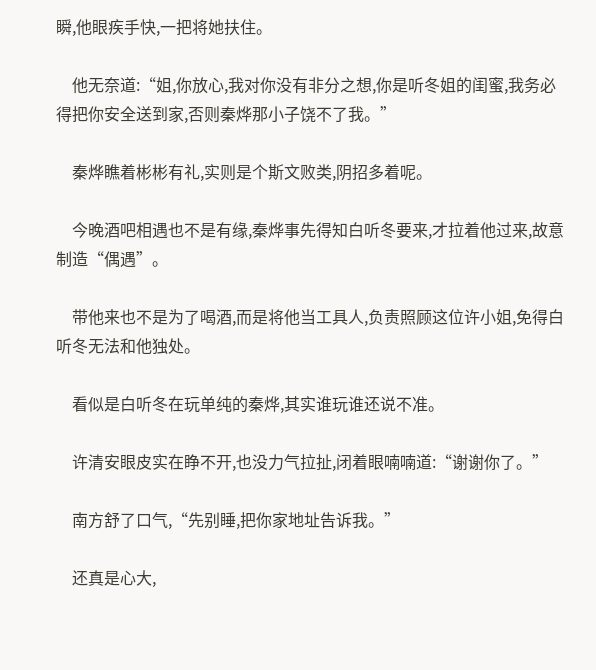瞬,他眼疾手快,一把将她扶住。

    他无奈道:“姐,你放心,我对你没有非分之想,你是听冬姐的闺蜜,我务必得把你安全送到家,否则秦烨那小子饶不了我。”

    秦烨瞧着彬彬有礼,实则是个斯文败类,阴招多着呢。

    今晚酒吧相遇也不是有缘,秦烨事先得知白听冬要来,才拉着他过来,故意制造“偶遇”。

    带他来也不是为了喝酒,而是将他当工具人,负责照顾这位许小姐,免得白听冬无法和他独处。

    看似是白听冬在玩单纯的秦烨,其实谁玩谁还说不准。

    许清安眼皮实在睁不开,也没力气拉扯,闭着眼喃喃道:“谢谢你了。”

    南方舒了口气,“先别睡,把你家地址告诉我。”

    还真是心大,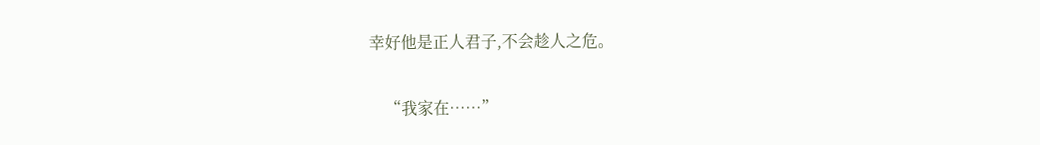幸好他是正人君子,不会趁人之危。

    “我家在……”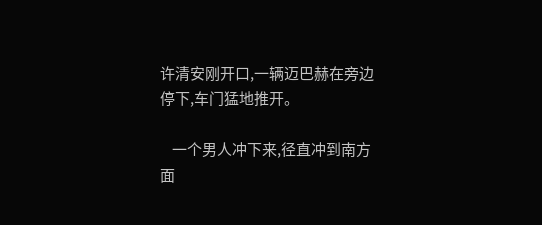许清安刚开口,一辆迈巴赫在旁边停下,车门猛地推开。

    一个男人冲下来,径直冲到南方面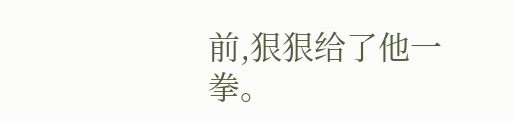前,狠狠给了他一拳。